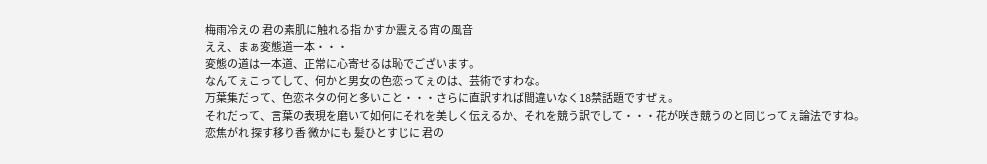梅雨冷えの 君の素肌に触れる指 かすか震える宵の風音
ええ、まぁ変態道一本・・・
変態の道は一本道、正常に心寄せるは恥でございます。
なんてぇこってして、何かと男女の色恋ってぇのは、芸術ですわな。
万葉集だって、色恋ネタの何と多いこと・・・さらに直訳すれば間違いなく18禁話題ですぜぇ。
それだって、言葉の表現を磨いて如何にそれを美しく伝えるか、それを競う訳でして・・・花が咲き競うのと同じってぇ論法ですね。
恋焦がれ 探す移り香 微かにも 髪ひとすじに 君の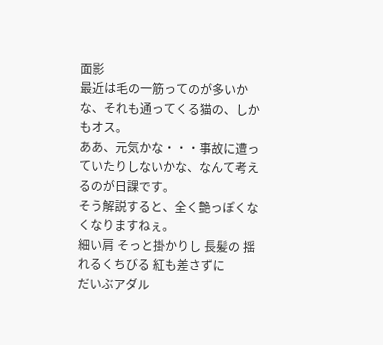面影
最近は毛の一筋ってのが多いかな、それも通ってくる猫の、しかもオス。
ああ、元気かな・・・事故に遭っていたりしないかな、なんて考えるのが日課です。
そう解説すると、全く艶っぽくなくなりますねぇ。
細い肩 そっと掛かりし 長髪の 揺れるくちびる 紅も差さずに
だいぶアダル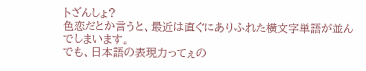トざんしょ?
色恋だとか言うと、最近は直ぐにありふれた横文字単語が並んでしまいます。
でも、日本語の表現力ってぇの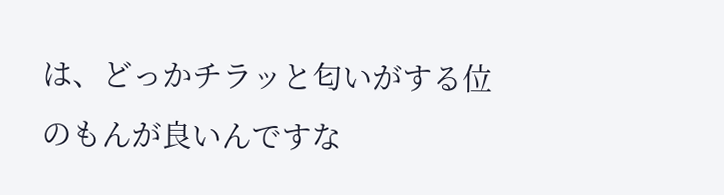は、どっかチラッと匂いがする位のもんが良いんですな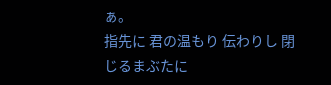ぁ。
指先に 君の温もり 伝わりし 閉じるまぶたに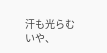汗も光らむ
いや、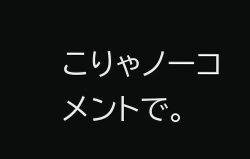こりゃノーコメントで。